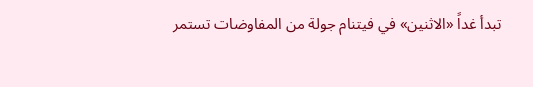تبدأ غداً «الاثنين» في فيتنام جولة من المفاوضات تستمر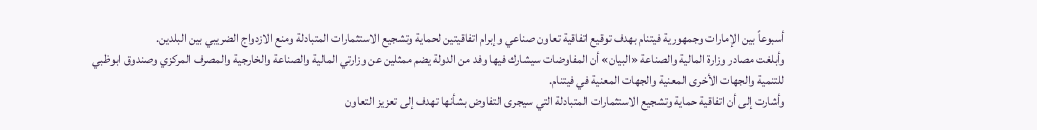أسبوعاً بين الإمارات وجمهورية فيتنام بهدف توقيع اتفاقية تعاون صناعي وإبرام اتفاقيتين لحماية وتشجيع الاستثمارات المتبادلة ومنع الازدواج الضريبي بين البلدين.
وأبلغت مصادر وزارة المالية والصناعة «البيان» أن المفاوضات سيشارك فيها وفد من الدولة يضم ممثلين عن وزارتي المالية والصناعة والخارجية والمصرف المركزي وصندوق ابوظبي للتنمية والجهات الأخرى المعنية والجهات المعنية في فيتنام.
وأشارت إلى أن اتفاقية حماية وتشجيع الاستثمارات المتبادلة التي سيجرى التفاوض بشأنها تهدف إلى تعزيز التعاون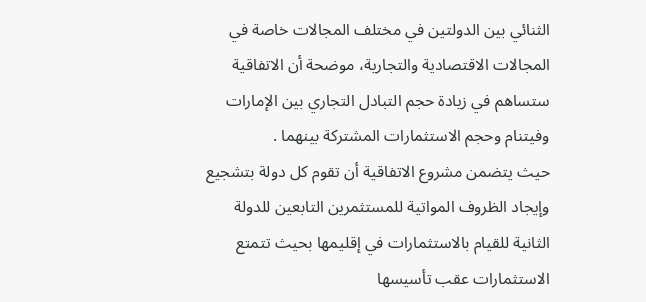الثنائي بين الدولتين في مختلف المجالات خاصة في المجالات الاقتصادية والتجارية، موضحة أن الاتفاقية ستساهم في زيادة حجم التبادل التجاري بين الإمارات وفيتنام وحجم الاستثمارات المشتركة بينهما .
حيث يتضمن مشروع الاتفاقية أن تقوم كل دولة بتشجيع وإيجاد الظروف المواتية للمستثمرين التابعين للدولة الثانية للقيام بالاستثمارات في إقليمها بحيث تتمتع الاستثمارات عقب تأسيسها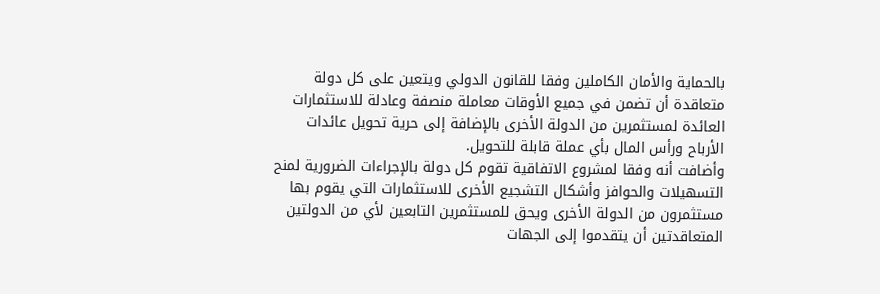بالحماية والأمان الكاملين وفقا للقانون الدولي ويتعين على كل دولة متعاقدة أن تضمن في جميع الأوقات معاملة منصفة وعادلة للاستثمارات العائدة لمستثمرين من الدولة الأخرى بالإضافة إلى حرية تحويل عائدات الأرباح ورأس المال بأي عملة قابلة للتحويل.
وأضافت أنه وفقا لمشروع الاتفاقية تقوم كل دولة بالإجراءات الضرورية لمنح التسهيلات والحوافز وأشكال التشجيع الأخرى للاستثمارات التي يقوم بها مستثمرون من الدولة الأخرى ويحق للمستثمرين التابعين لأي من الدولتين المتعاقدتين أن يتقدموا إلى الجهات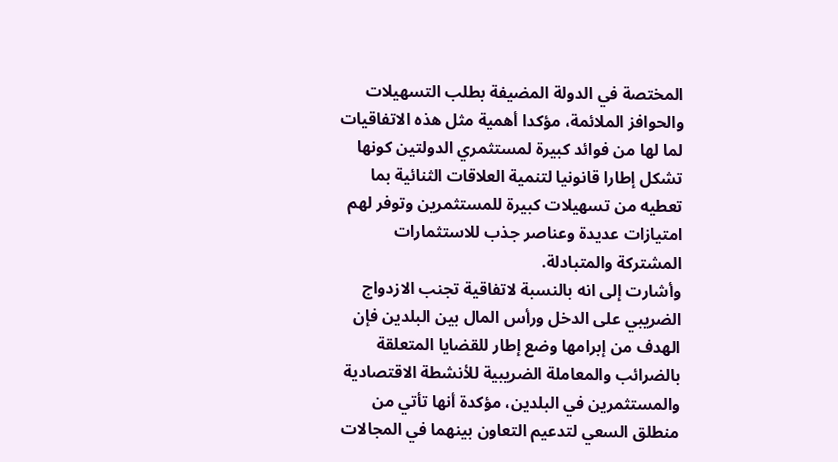المختصة في الدولة المضيفة بطلب التسهيلات والحوافز الملائمة، مؤكدا أهمية مثل هذه الاتفاقيات لما لها من فوائد كبيرة لمستثمري الدولتين كونها تشكل إطارا قانونيا لتنمية العلاقات الثنائية بما تعطيه من تسهيلات كبيرة للمستثمرين وتوفر لهم امتيازات عديدة وعناصر جذب للاستثمارات المشتركة والمتبادلة.
وأشارت إلى انه بالنسبة لاتفاقية تجنب الازدواج الضريبي على الدخل ورأس المال بين البلدين فإن الهدف من إبرامها وضع إطار للقضايا المتعلقة بالضرائب والمعاملة الضريبية للأنشطة الاقتصادية والمستثمرين في البلدين، مؤكدة أنها تأتي من منطلق السعي لتدعيم التعاون بينهما في المجالات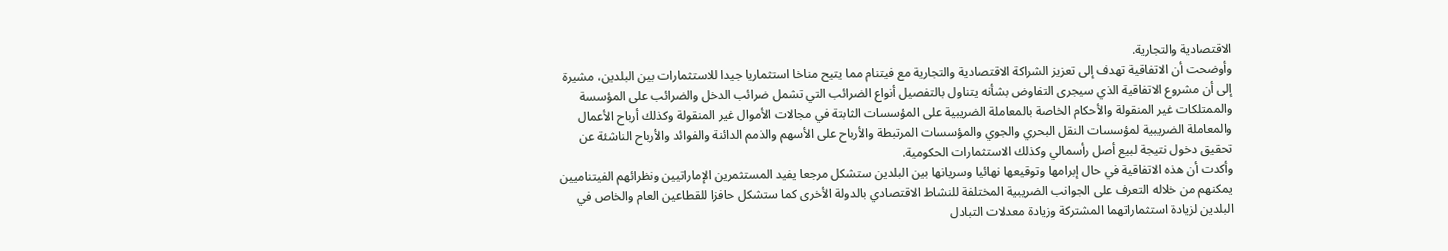الاقتصادية والتجارية.
وأوضحت أن الاتفاقية تهدف إلى تعزيز الشراكة الاقتصادية والتجارية مع فيتنام مما يتيح مناخا استثماريا جيدا للاستثمارات بين البلدين، مشيرة إلى أن مشروع الاتفاقية الذي سيجرى التفاوض بشأنه يتناول بالتفصيل أنواع الضرائب التي تشمل ضرائب الدخل والضرائب على المؤسسة والممتلكات غير المنقولة والأحكام الخاصة بالمعاملة الضريبية على المؤسسات الثابتة في مجالات الأموال غير المنقولة وكذلك أرباح الأعمال والمعاملة الضريبية لمؤسسات النقل البحري والجوي والمؤسسات المرتبطة والأرباح على الأسهم والذمم الدائنة والفوائد والأرباح الناشئة عن تحقيق دخول نتيجة لبيع أصل رأسمالي وكذلك الاستثمارات الحكومية.
وأكدت أن هذه الاتفاقية في حال إبرامها وتوقيعها نهائيا وسريانها بين البلدين ستشكل مرجعا يفيد المستثمرين الإماراتيين ونظرائهم الفيتناميين يمكنهم من خلاله التعرف على الجوانب الضريبية المختلفة للنشاط الاقتصادي بالدولة الأخرى كما ستشكل حافزا للقطاعين العام والخاص في البلدين لزيادة استثماراتهما المشتركة وزيادة معدلات التبادل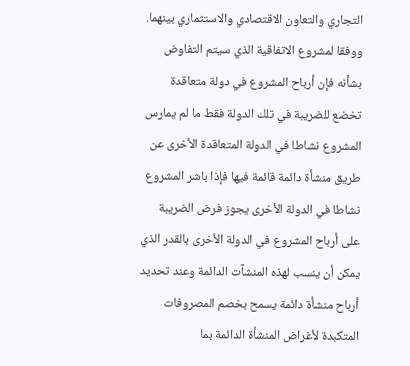التجاري والتعاون الاقتصادي والاستثماري بينهما.
ووفقا لمشروع الاتفاقية الذي سيتم التفاوض بشأنه فإن أرباح المشروع في دولة متعاقدة تخضع للضريبة في تلك الدولة فقط ما لم يمارس المشروع نشاطا في الدولة المتعاقدة الأخرى عن طريق منشأة دائمة قائمة فيها فإذا باشر المشروع نشاطا في الدولة الأخرى يجوز فرض الضريبة على أرباح المشروع في الدولة الأخرى بالقدر الذي يمكن أن ينسب لهذه المنشآت الدائمة وعند تحديد أرباح منشأة دائمة يسمح بخصم المصروفات المتكبدة لأغراض المنشأة الدائمة بما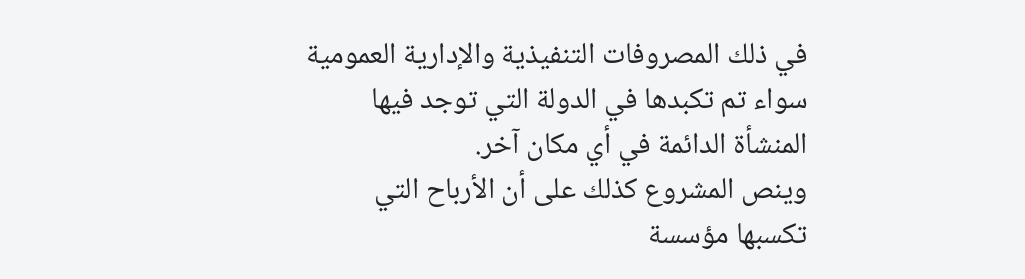في ذلك المصروفات التنفيذية والإدارية العمومية سواء تم تكبدها في الدولة التي توجد فيها المنشأة الدائمة في أي مكان آخر.
وينص المشروع كذلك على أن الأرباح التي تكسبها مؤسسة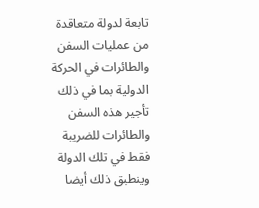تابعة لدولة متعاقدة من عمليات السفن والطائرات في الحركة الدولية بما في ذلك تأجير هذه السفن والطائرات للضريبة فقط في تلك الدولة وينطبق ذلك أيضا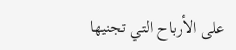على الأرباح التي تجنيها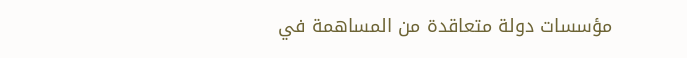مؤسسات دولة متعاقدة من المساهمة في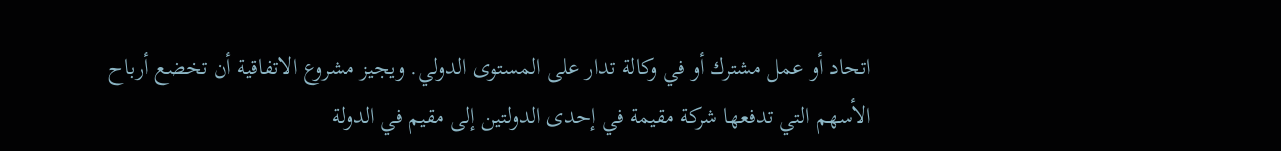اتحاد أو عمل مشترك أو في وكالة تدار على المستوى الدولي. ويجيز مشروع الاتفاقية أن تخضع أرباح الأسهم التي تدفعها شركة مقيمة في إحدى الدولتين إلى مقيم في الدولة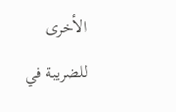الأخرى للضريبة في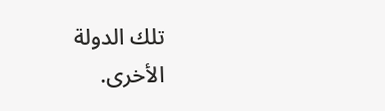تلك الدولة الأخرى.